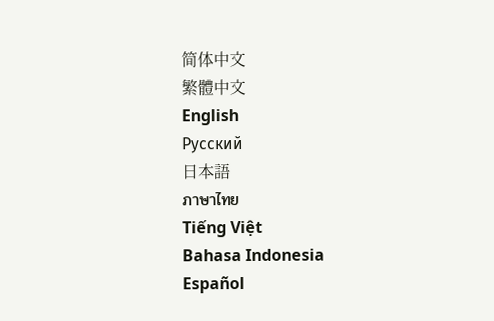简体中文
繁體中文
English
Pусский
日本語
ภาษาไทย
Tiếng Việt
Bahasa Indonesia
Español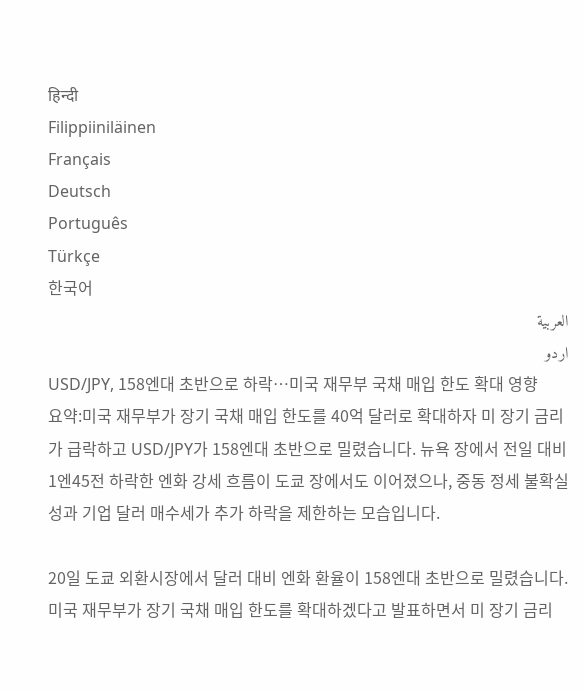हिन्दी
Filippiiniläinen
Français
Deutsch
Português
Türkçe
한국어
العربية
اردو
USD/JPY, 158엔대 초반으로 하락…미국 재무부 국채 매입 한도 확대 영향
요약:미국 재무부가 장기 국채 매입 한도를 40억 달러로 확대하자 미 장기 금리가 급락하고 USD/JPY가 158엔대 초반으로 밀렸습니다. 뉴욕 장에서 전일 대비 1엔45전 하락한 엔화 강세 흐름이 도쿄 장에서도 이어졌으나, 중동 정세 불확실성과 기업 달러 매수세가 추가 하락을 제한하는 모습입니다.

20일 도쿄 외환시장에서 달러 대비 엔화 환율이 158엔대 초반으로 밀렸습니다. 미국 재무부가 장기 국채 매입 한도를 확대하겠다고 발표하면서 미 장기 금리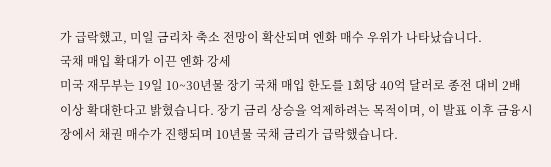가 급락했고, 미일 금리차 축소 전망이 확산되며 엔화 매수 우위가 나타났습니다.
국채 매입 확대가 이끈 엔화 강세
미국 재무부는 19일 10~30년물 장기 국채 매입 한도를 1회당 40억 달러로 종전 대비 2배 이상 확대한다고 밝혔습니다. 장기 금리 상승을 억제하려는 목적이며, 이 발표 이후 금융시장에서 채권 매수가 진행되며 10년물 국채 금리가 급락했습니다.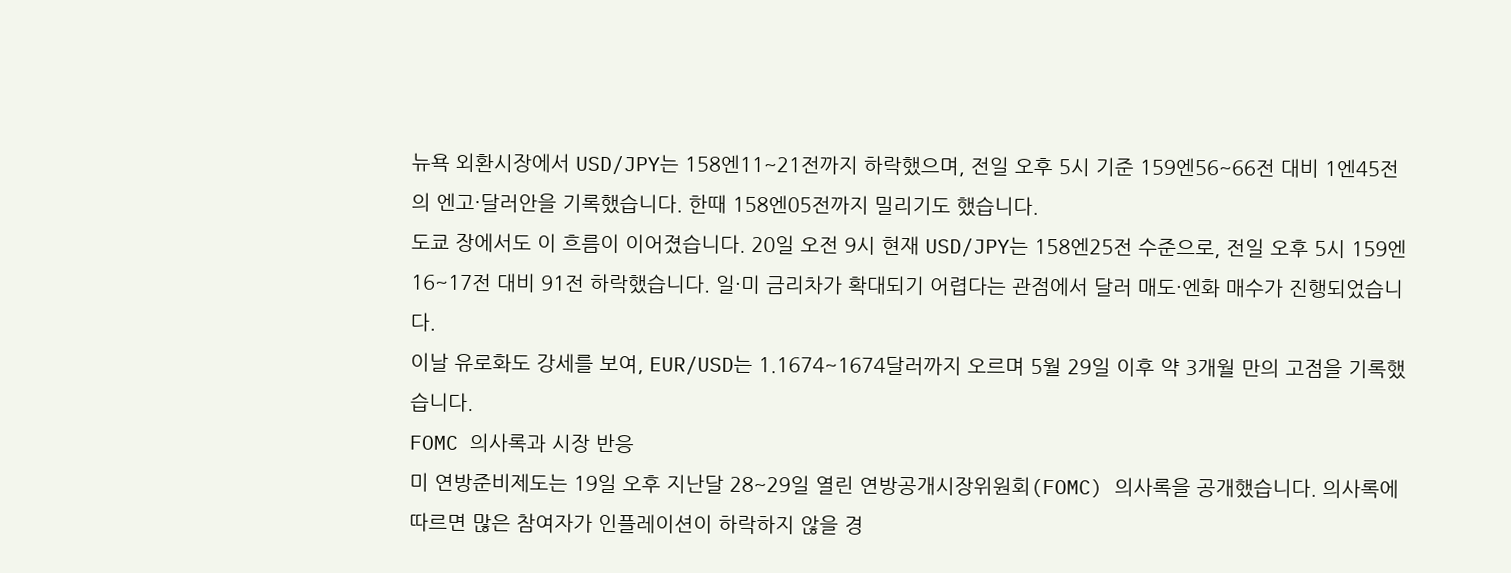뉴욕 외환시장에서 USD/JPY는 158엔11~21전까지 하락했으며, 전일 오후 5시 기준 159엔56~66전 대비 1엔45전의 엔고·달러안을 기록했습니다. 한때 158엔05전까지 밀리기도 했습니다.
도쿄 장에서도 이 흐름이 이어졌습니다. 20일 오전 9시 현재 USD/JPY는 158엔25전 수준으로, 전일 오후 5시 159엔16~17전 대비 91전 하락했습니다. 일·미 금리차가 확대되기 어렵다는 관점에서 달러 매도·엔화 매수가 진행되었습니다.
이날 유로화도 강세를 보여, EUR/USD는 1.1674~1674달러까지 오르며 5월 29일 이후 약 3개월 만의 고점을 기록했습니다.
FOMC 의사록과 시장 반응
미 연방준비제도는 19일 오후 지난달 28~29일 열린 연방공개시장위원회(FOMC) 의사록을 공개했습니다. 의사록에 따르면 많은 참여자가 인플레이션이 하락하지 않을 경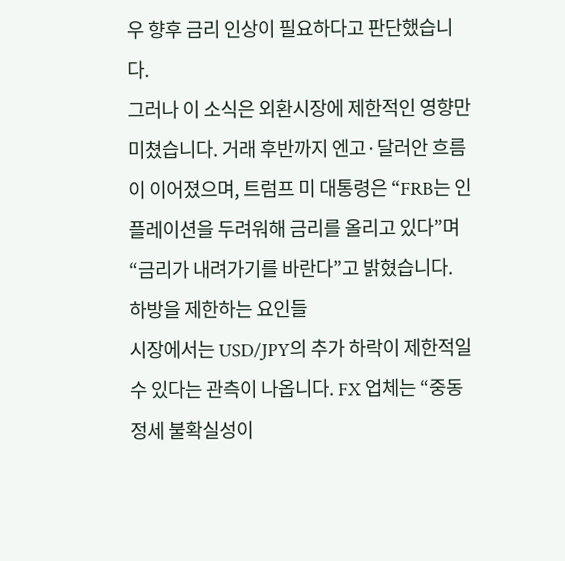우 향후 금리 인상이 필요하다고 판단했습니다.
그러나 이 소식은 외환시장에 제한적인 영향만 미쳤습니다. 거래 후반까지 엔고·달러안 흐름이 이어졌으며, 트럼프 미 대통령은 “FRB는 인플레이션을 두려워해 금리를 올리고 있다”며 “금리가 내려가기를 바란다”고 밝혔습니다.
하방을 제한하는 요인들
시장에서는 USD/JPY의 추가 하락이 제한적일 수 있다는 관측이 나옵니다. FX 업체는 “중동 정세 불확실성이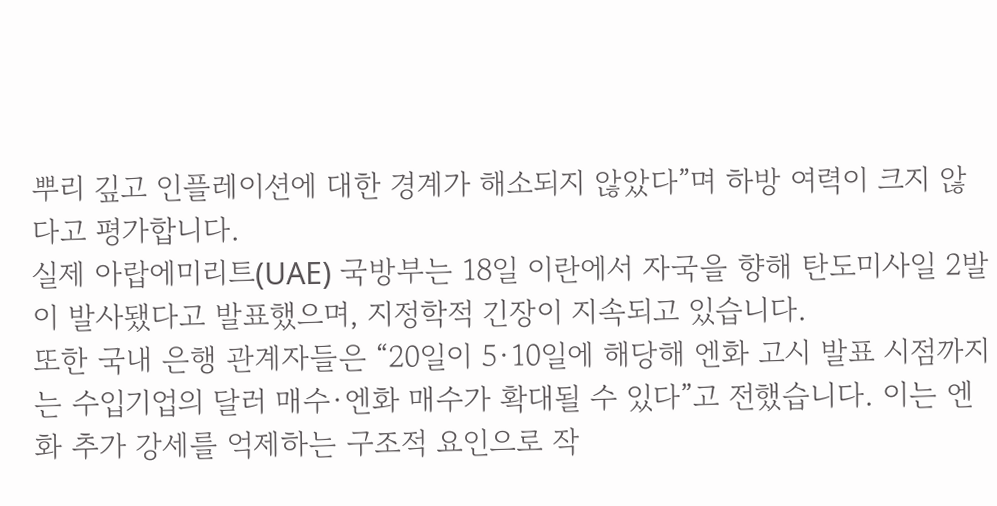뿌리 깊고 인플레이션에 대한 경계가 해소되지 않았다”며 하방 여력이 크지 않다고 평가합니다.
실제 아랍에미리트(UAE) 국방부는 18일 이란에서 자국을 향해 탄도미사일 2발이 발사됐다고 발표했으며, 지정학적 긴장이 지속되고 있습니다.
또한 국내 은행 관계자들은 “20일이 5·10일에 해당해 엔화 고시 발표 시점까지는 수입기업의 달러 매수·엔화 매수가 확대될 수 있다”고 전했습니다. 이는 엔화 추가 강세를 억제하는 구조적 요인으로 작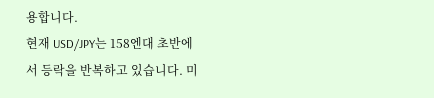용합니다.
현재 USD/JPY는 158엔대 초반에서 등락을 반복하고 있습니다. 미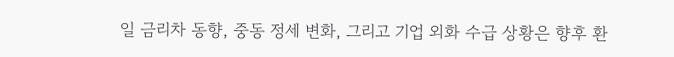일 금리차 동향, 중동 정세 변화, 그리고 기업 외화 수급 상황은 향후 환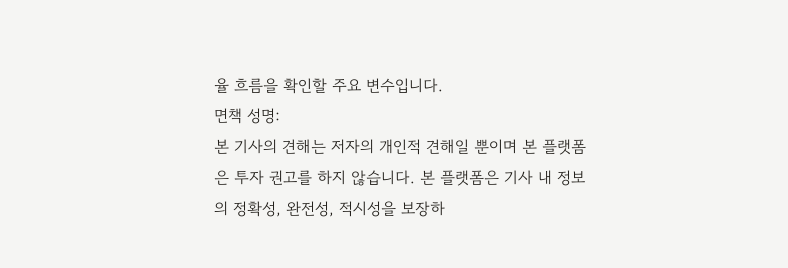율 흐름을 확인할 주요 변수입니다.
면책 성명:
본 기사의 견해는 저자의 개인적 견해일 뿐이며 본 플랫폼은 투자 권고를 하지 않습니다. 본 플랫폼은 기사 내 정보의 정확성, 완전성, 적시성을 보장하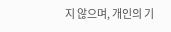지 않으며, 개인의 기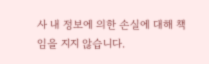사 내 정보에 의한 손실에 대해 책임을 지지 않습니다.